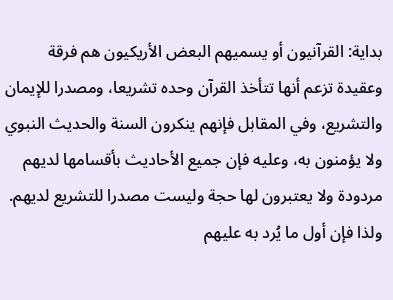بداية: القرآنيون أو يسميهم البعض الأريكيون هم فرقة وعقيدة تزعم أنها تتأخذ القرآن وحده تشريعا، ومصدرا للإيمان والتشريع، وفي المقابل فإنهم ينكرون السنة والحديث النبوي ولا يؤمنون به، وعليه فإن جميع الأحاديث بأقسامها لديهم مردودة ولا يعتبرون لها حجة وليست مصدرا للتشريع لديهم.
ولذا فإن أول ما يُرد به عليهم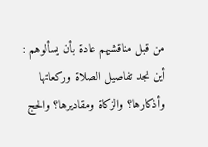من قبل مناقشيهم عادة بأن يسألوهم :
أين نجد تفاصيل الصلاة وركعاتها وأذكارها؟ والزكاة ومقاديرها؟ والحج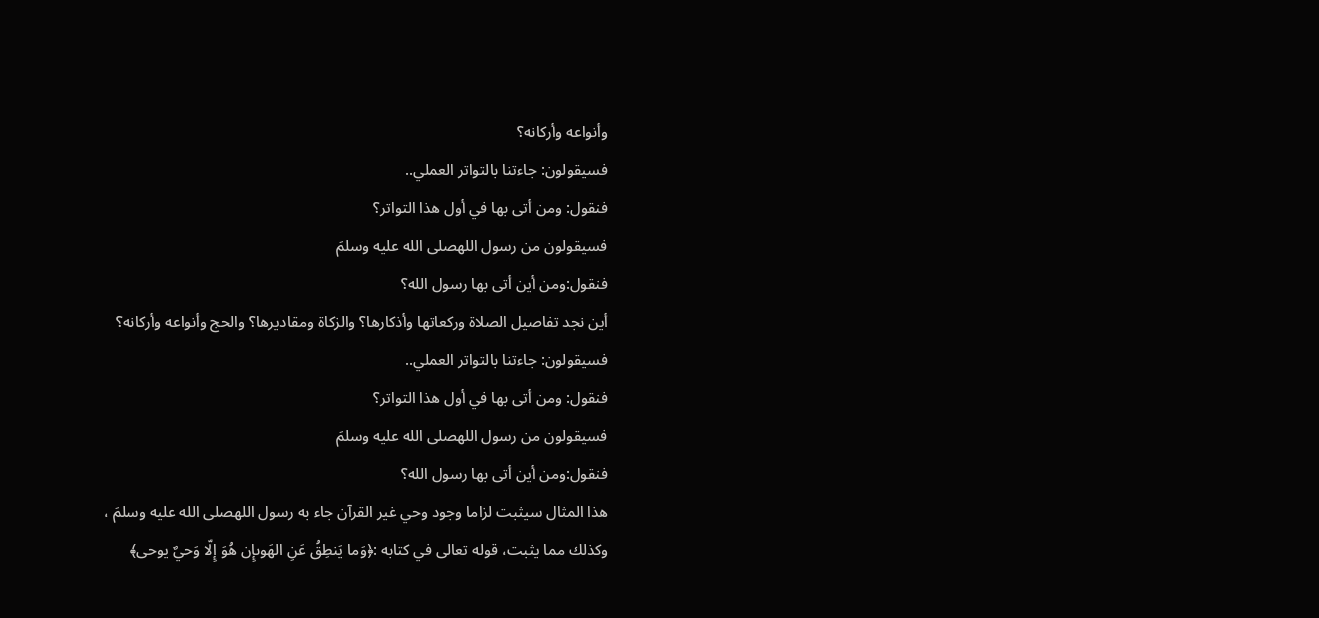وأنواعه وأركانه؟
فسيقولون: جاءتنا بالتواتر العملي..
فنقول: ومن أتى بها في أول هذا التواتر؟
فسيقولون من رسول اللهصلى الله عليه وسلمَ
فنقول:ومن أين أتى بها رسول الله؟
أين نجد تفاصيل الصلاة وركعاتها وأذكارها؟ والزكاة ومقاديرها؟ والحج وأنواعه وأركانه؟
فسيقولون: جاءتنا بالتواتر العملي..
فنقول: ومن أتى بها في أول هذا التواتر؟
فسيقولون من رسول اللهصلى الله عليه وسلمَ
فنقول:ومن أين أتى بها رسول الله؟
هذا المثال سيثبت لزاما وجود وحي غير القرآن جاء به رسول اللهصلى الله عليه وسلمَ ،
وكذلك مما يثبت، قوله تعالى في كتابه :﴿وَما يَنطِقُ عَنِ الهَوىإِن هُوَ إِلّا وَحيٌ يوحى﴾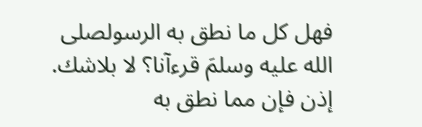فهل كل ما نطق به الرسولصلى الله عليه وسلمَ قرءآنا؟ لا بلاشك.
إذن فإن مما نطق به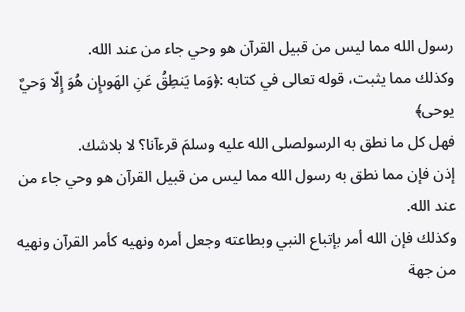رسول الله مما ليس من قبيل القرآن هو وحي جاء من عند الله.
وكذلك مما يثبت، قوله تعالى في كتابه :﴿وَما يَنطِقُ عَنِ الهَوىإِن هُوَ إِلّا وَحيٌ يوحى﴾
فهل كل ما نطق به الرسولصلى الله عليه وسلمَ قرءآنا؟ لا بلاشك.
إذن فإن مما نطق به رسول الله مما ليس من قبيل القرآن هو وحي جاء من عند الله.
وكذلك فإن الله أمر بإتباع النبي وبطاعته وجعل أمره ونهيه كأمر القرآن ونهيه من جهة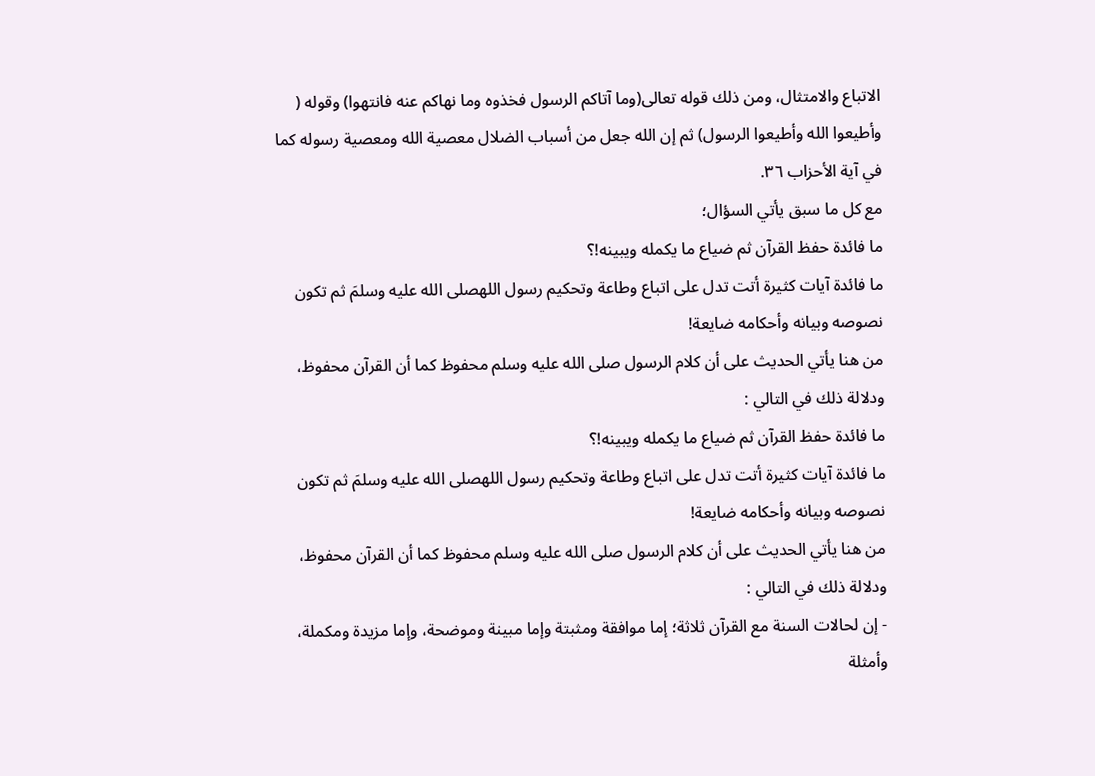الاتباع والامتثال، ومن ذلك قوله تعالى(وما آتاكم الرسول فخذوه وما نهاكم عنه فانتهوا) وقوله ( وأطيعوا الله وأطيعوا الرسول) ثم إن الله جعل من أسباب الضلال معصية الله ومعصية رسوله كما في آية الأحزاب ٣٦.
مع كل ما سبق يأتي السؤال؛
ما فائدة حفظ القرآن ثم ضياع ما يكمله ويبينه!؟
ما فائدة آيات كثيرة أتت تدل على اتباع وطاعة وتحكيم رسول اللهصلى الله عليه وسلمَ ثم تكون نصوصه وبيانه وأحكامه ضايعة!
من هنا يأتي الحديث على أن كلام الرسول صلى الله عليه وسلم محفوظ كما أن القرآن محفوظ، ودلالة ذلك في التالي :
ما فائدة حفظ القرآن ثم ضياع ما يكمله ويبينه!؟
ما فائدة آيات كثيرة أتت تدل على اتباع وطاعة وتحكيم رسول اللهصلى الله عليه وسلمَ ثم تكون نصوصه وبيانه وأحكامه ضايعة!
من هنا يأتي الحديث على أن كلام الرسول صلى الله عليه وسلم محفوظ كما أن القرآن محفوظ، ودلالة ذلك في التالي :
- إن لحالات السنة مع القرآن ثلاثة؛ إما موافقة ومثبتة وإما مبينة وموضحة، وإما مزيدة ومكملة، وأمثلة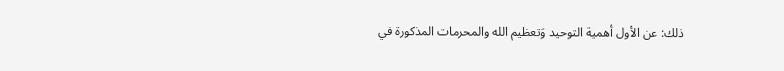ذلك: عن الأول أهمية التوحيد وَتعظيم الله والمحرمات المذكورة في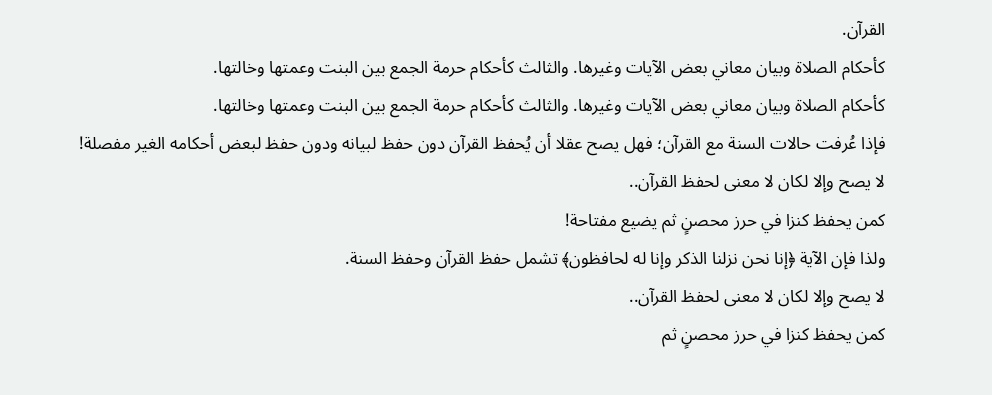القرآن.
كأحكام الصلاة وبيان معاني بعض الآيات وغيرها. والثالث كأحكام حرمة الجمع بين البنت وعمتها وخالتها.
كأحكام الصلاة وبيان معاني بعض الآيات وغيرها. والثالث كأحكام حرمة الجمع بين البنت وعمتها وخالتها.
فإذا عُرفت حالات السنة مع القرآن؛ فهل يصح عقلا أن يُحفظ القرآن دون حفظ لبيانه ودون حفظ لبعض أحكامه الغير مفصلة!
لا يصح وإلا لكان لا معنى لحفظ القرآن..
كمن يحفظ كنزا في حرز محصنٍ ثم يضيع مفتاحة!
ولذا فإن الآية ﴿إنا نحن نزلنا الذكر وإنا له لحافظون﴾ تشمل حفظ القرآن وحفظ السنة.
لا يصح وإلا لكان لا معنى لحفظ القرآن..
كمن يحفظ كنزا في حرز محصنٍ ثم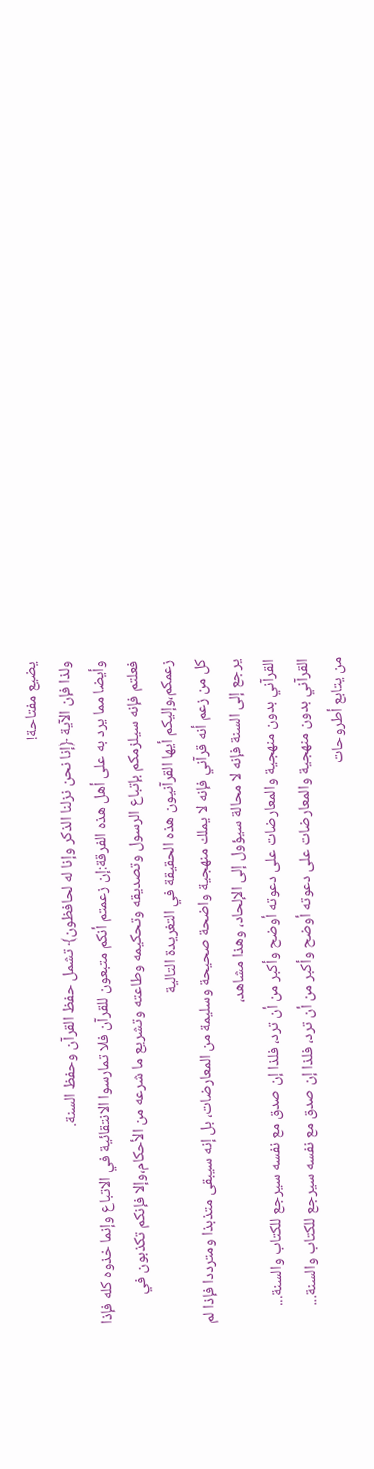يضيع مفتاحة!
ولذا فإن الآية ﴿إنا نحن نزلنا الذكر وإنا له لحافظون﴾ تشمل حفظ القرآن وحفظ السنة.
وأيضا مما يرد به على أهل هذه الفرقة:إن زعمتم أنكم متبعون للقرآن فلا تمارسوا الانتقائية في الاتباع وإنما خذوه كله فإذا فعلتم فإنه سيلزمكم بإتباع الرسول وتصديقه وتحكيمه وطاعته وتشريع ما شرعه من الأحكام،وإلا فإنكم تكذبون في زعمكم،وإليكم أيها القرآنيون هذه الحقيقة في التغريدة التالية
كل من زعم أنه قرآني فإنه لا يملك منهجية واضحة صحيحة وسليمة من المعارضات، بل إنه سيبقى متذبذا ومترددا فإذا لم يرجع إلى السنة فإنه لا محالة سيؤول إلى الإلحاد، وهذا مشاهد،
القرآني بدون منهجية والمعارضات على دعوته أوضح وأكبر من أن ترد، فلذا إن صدق مع نفسه سيرجع للكتاب والسنة...
القرآني بدون منهجية والمعارضات على دعوته أوضح وأكبر من أن ترد، فلذا إن صدق مع نفسه سيرجع للكتاب والسنة...
من يتابع أطروحات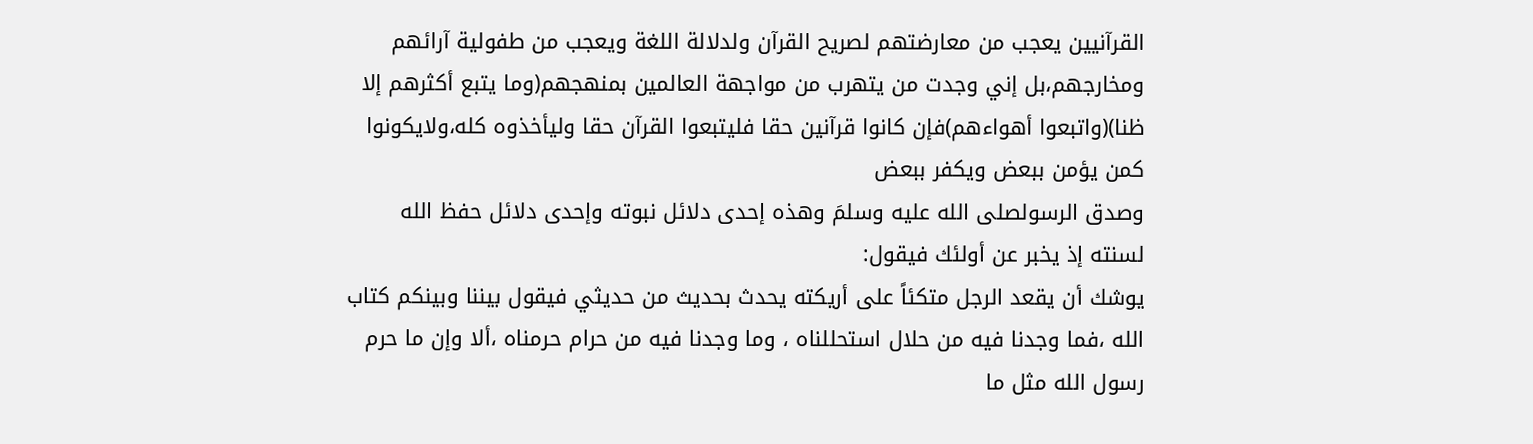القرآنيين يعجب من معارضتهم لصريح القرآن ولدلالة اللغة ويعجب من طفولية آرائهم ومخارجهم،بل إني وجدت من يتهرب من مواجهة العالمين بمنهجهم(وما يتبع أكثرهم إلا ظنا)(واتبعوا أهواءهم)فإن كانوا قرآنين حقا فليتبعوا القرآن حقا وليأخذوه كله،ولايكونوا كمن يؤمن ببعض ويكفر ببعض
وصدق الرسولصلى الله عليه وسلمَ وهذه إحدى دلائل نبوته وإحدى دلائل حفظ الله لسنته إذ يخبر عن أولئك فيقول:
يوشك أن يقعد الرجل متكئاً على أريكته يحدث بحديث من حديثي فيقول بيننا وبينكم كتاب الله ،فما وجدنا فيه من حلال استحللناه ، وما وجدنا فيه من حرام حرمناه ،ألا وإن ما حرم رسول الله مثل ما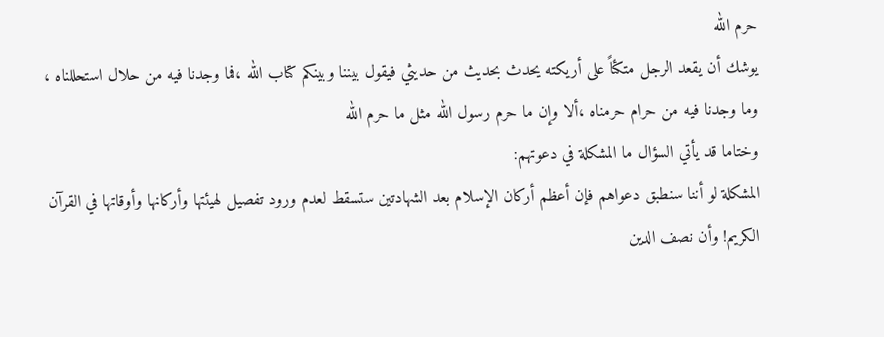حرم الله
يوشك أن يقعد الرجل متكئاً على أريكته يحدث بحديث من حديثي فيقول بيننا وبينكم كتاب الله ،فما وجدنا فيه من حلال استحللناه ، وما وجدنا فيه من حرام حرمناه ،ألا وإن ما حرم رسول الله مثل ما حرم الله
وختاما قد يأتي السؤال ما المشكلة في دعوتهم:
المشكلة لو أننا سنطبق دعواهم فإن أعظم أركان الإسلام بعد الشهادتين ستسقط لعدم ورود تفصيل لهيئتها وأركانها وأوقاتها في القرآن الكريم! وأن نصف الدين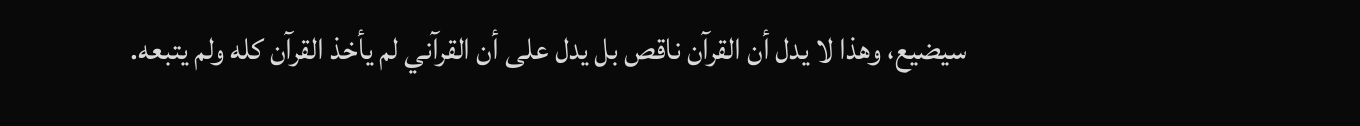سيضيع، وهذا لا يدل أن القرآن ناقص بل يدل على أن القرآني لم يأخذ القرآن كله ولم يتبعه.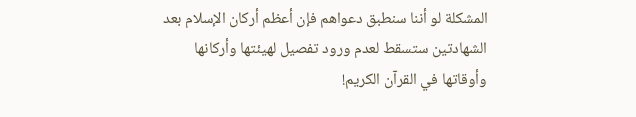المشكلة لو أننا سنطبق دعواهم فإن أعظم أركان الإسلام بعد الشهادتين ستسقط لعدم ورود تفصيل لهيئتها وأركانها وأوقاتها في القرآن الكريم!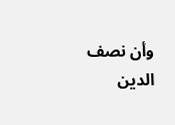وأن نصف الدين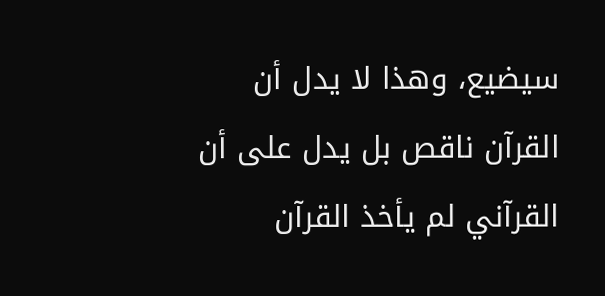سيضيع، وهذا لا يدل أن القرآن ناقص بل يدل على أن القرآني لم يأخذ القرآن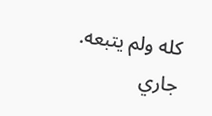كله ولم يتبعه.
جاري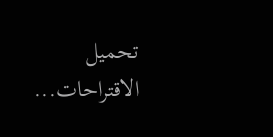تحميل الاقتراحات...